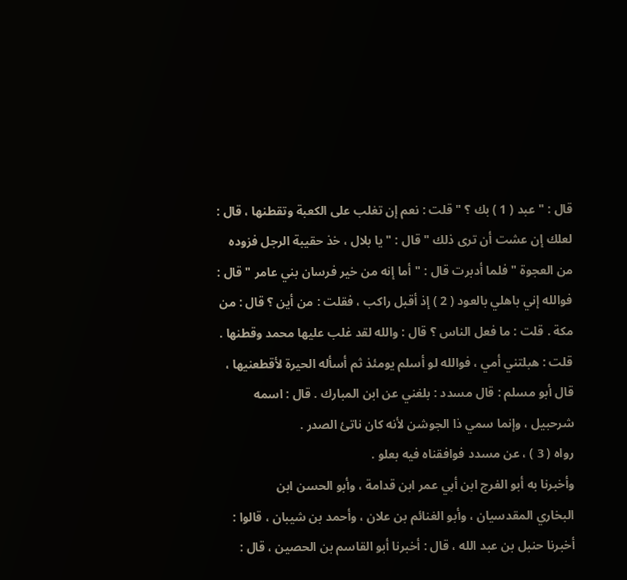قال : " عبد ( 1 ) بك ؟ " قلت : نعم إن تغلب على الكعبة وتقطنها ، قال :
لعلك إن عشت أن ترى ذلك " قال : " يا بلال ، خذ حقيبة الرجل فزوده
من العجوة " فلما أدبرت قال : " أما إنه من خير فرسان بني عامر " قال :
فوالله إني باهلي بالعود ( 2 ) إذ أقبل راكب ، فقلت : من أين ؟ قال : من
مكة . قلت : ما فعل الناس ؟ قال : والله لقد غلب عليها محمد وقطنها .
قلت : هبلتني أمي ، فوالله لو أسلم يومئذ ثم أسأله الحيرة لأقطعنيها ،
قال أبو مسلم : قال مسدد : بلغني عن ابن المبارك . قال : اسمه
شرحبيل ، وإنما سمي ذا الجوشن لأنه كان ناتئ الصدر .
رواه ( 3 ) ، عن مسدد فوافقناه فيه بعلو .
وأخبرنا به أبو الفرج ابن أبي عمر ابن قدامة ، وأبو الحسن ابن
البخاري المقدسيان ، وأبو الغنائم بن علان ، وأحمد بن شيبان ، قالوا :
أخبرنا حنبل بن عبد الله ، قال : أخبرنا أبو القاسم بن الحصين ، قال :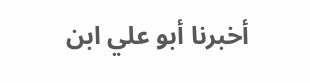أخبرنا أبو علي ابن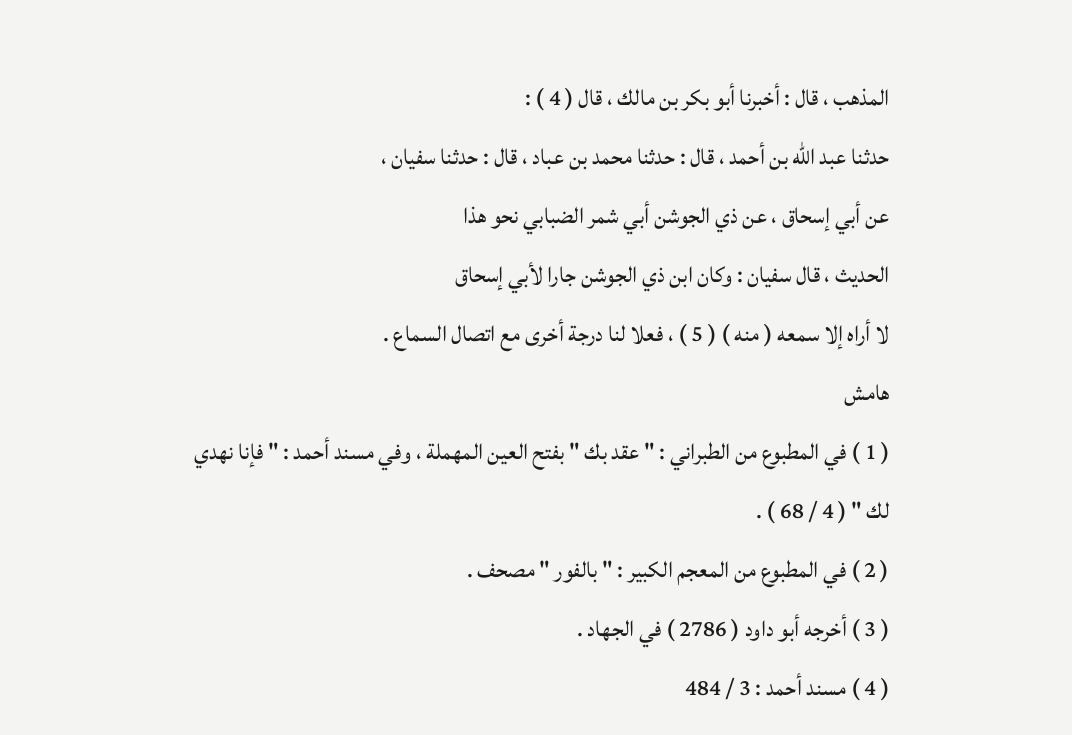المذهب ، قال : أخبرنا أبو بكر بن مالك ، قال ( 4 ) :
حدثنا عبد الله بن أحمد ، قال : حدثنا محمد بن عباد ، قال : حدثنا سفيان ،
عن أبي إسحاق ، عن ذي الجوشن أبي شمر الضبابي نحو هذا
الحديث ، قال سفيان : وكان ابن ذي الجوشن جارا لأبي إسحاق
لا أراه إلا سمعه ( منه ) ( 5 ) ، فعلا لنا درجة أخرى مع اتصال السماع .
هامش
( 1 ) في المطبوع من الطبراني : " عقد بك " بفتح العين المهملة ، وفي مسند أحمد : " فإنا نهدي
لك " ( 4 / 68 ) .
( 2 ) في المطبوع من المعجم الكبير : " بالفور " مصحف .
( 3 ) أخرجه أبو داود ( 2786 ) في الجهاد .
( 4 ) مسند أحمد : 3 / 484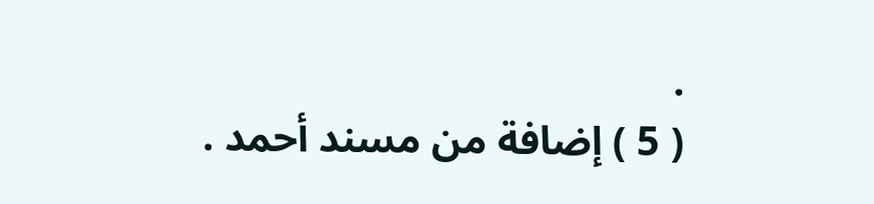.
( 5 ) إضافة من مسند أحمد .